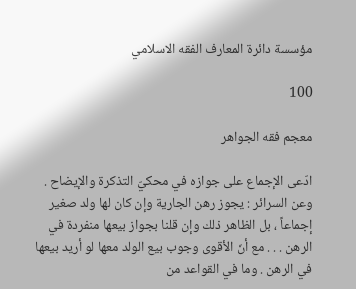مؤسسة دائرة المعارف الفقه الاسلامي

100

معجم فقه الجواهر

ادّعى الإجماع على جوازه في محكيّ التذكرة والإيضاح . وعن السرائر : يجوز رهن الجارية وإن كان لها ولد صغير إجماعاً ، بل الظاهر ذلك وإن قلنا بجواز بيعها منفردة في الرهن . . . مع أنّ الأقوى وجوب بيع الولد معها لو أريد بيعها في الرهن . وما في القواعد من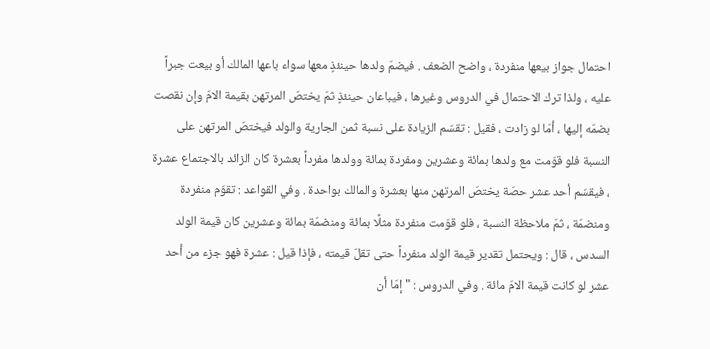احتمال جواز بيعها منفردة ، واضح الضعف . فيضمّ ولدها حينئذٍ معها سواء باعها المالك أو بيعت جبراً عليه ، ولذا ترك الاحتمال في الدروس وغيرها ، فيباعان حينئذٍ ثمّ يختصّ المرتهن بقيمة الامّ وإن نقصت بضمّه إليها ، أمّا لو زادت ، فقيل : تقسّم الزيادة على نسبة ثمن الجارية والولد فيختصّ المرتهن على النسبة فلو قوّمت مع ولدها بمائة وعشرين ومفردة بمائة وولدها مفرداً بعشرة كان الزائد بالاجتماع عشرة ، فيقسّم أحد عشر حصّة يختصّ المرتهن منها بعشرة والمالك بواحدة . وفي القواعد : تقوّم منفردة ومنضمّة ، ثمّ ملاحظة النسبة ، فلو قوّمت منفردة مثلًا بمائة ومنضمّة بمائة وعشرين كان قيمة الولد السدس ، قال : ويحتمل تقدير قيمة الولد منفرداً حتى تقلّ قيمته ، فإذا قيل : عشرة فهو جزء من أحد عشر لو كانت قيمة الامّ مائة . وفي الدروس : " إمّا أن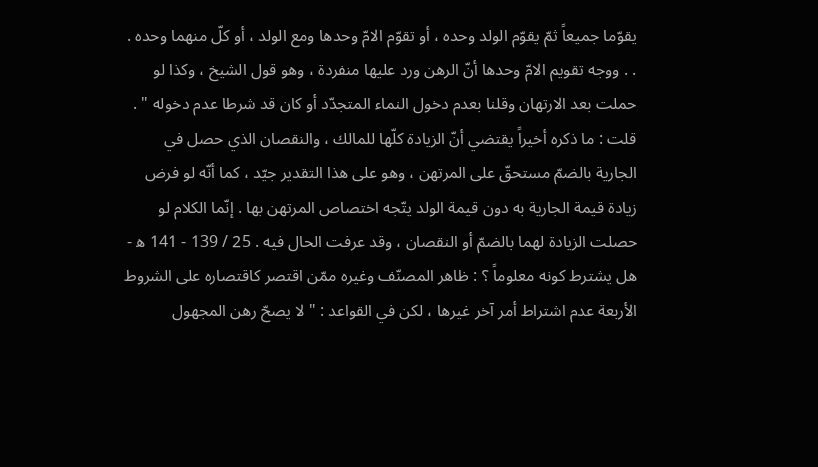يقوّما جميعاً ثمّ يقوّم الولد وحده ، أو تقوّم الامّ وحدها ومع الولد ، أو كلّ منهما وحده . . . ووجه تقويم الامّ وحدها أنّ الرهن ورد عليها منفردة ، وهو قول الشيخ ، وكذا لو حملت بعد الارتهان وقلنا بعدم دخول النماء المتجدّد أو كان قد شرطا عدم دخوله " . قلت : ما ذكره أخيراً يقتضي أنّ الزيادة كلّها للمالك ، والنقصان الذي حصل في الجارية بالضمّ مستحقّ على المرتهن ، وهو على هذا التقدير جيّد ، كما أنّه لو فرض زيادة قيمة الجارية به دون قيمة الولد يتّجه اختصاص المرتهن بها . إنّما الكلام لو حصلت الزيادة لهما بالضمّ أو النقصان ، وقد عرفت الحال فيه . 25 / 139 - 141 ه‍ - هل يشترط كونه معلوماً ؟ : ظاهر المصنّف وغيره ممّن اقتصر كاقتصاره على الشروط الأربعة عدم اشتراط أمر آخر غيرها ، لكن في القواعد : " لا يصحّ رهن المجهول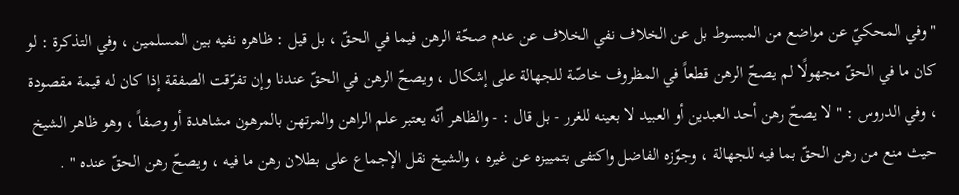" وفي المحكيّ عن مواضع من المبسوط بل عن الخلاف نفي الخلاف عن عدم صحّة الرهن فيما في الحقّ ، بل قيل : ظاهره نفيه بين المسلمين ، وفي التذكرة : لو كان ما في الحقّ مجهولًا لم يصحّ الرهن قطعاً في المظروف خاصّة للجهالة على إشكال ، ويصحّ الرهن في الحقّ عندنا وإن تفرّقت الصفقة إذا كان له قيمة مقصودة ، وفي الدروس : " لا يصحّ رهن أحد العبدين أو العبيد لا بعينه للغرر - بل قال : - والظاهر أنّه يعتبر علم الراهن والمرتهن بالمرهون مشاهدة أو وصفاً ، وهو ظاهر الشيخ حيث منع من رهن الحقّ بما فيه للجهالة ، وجوّزه الفاضل واكتفى بتمييزه عن غيره ، والشيخ نقل الإجماع على بطلان رهن ما فيه ، ويصحّ رهن الحقّ عنده " .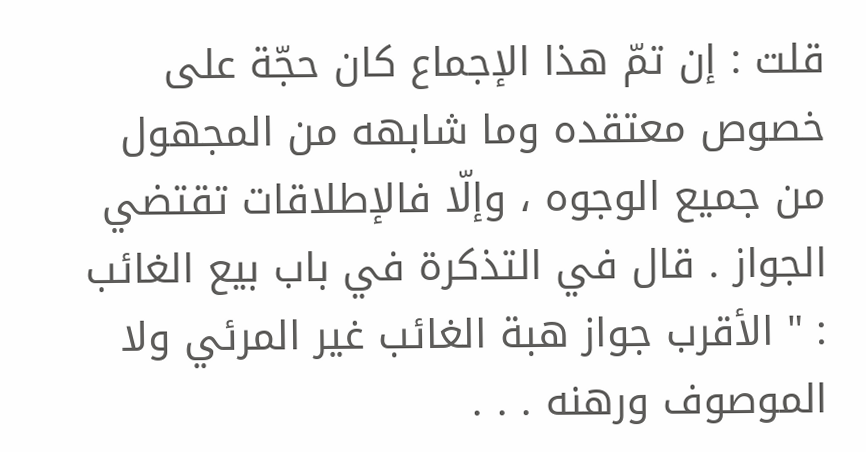قلت : إن تمّ هذا الإجماع كان حجّة على خصوص معتقده وما شابهه من المجهول من جميع الوجوه ، وإلّا فالإطلاقات تقتضي الجواز . قال في التذكرة في باب بيع الغائب : " الأقرب جواز هبة الغائب غير المرئي ولا الموصوف ورهنه . . .